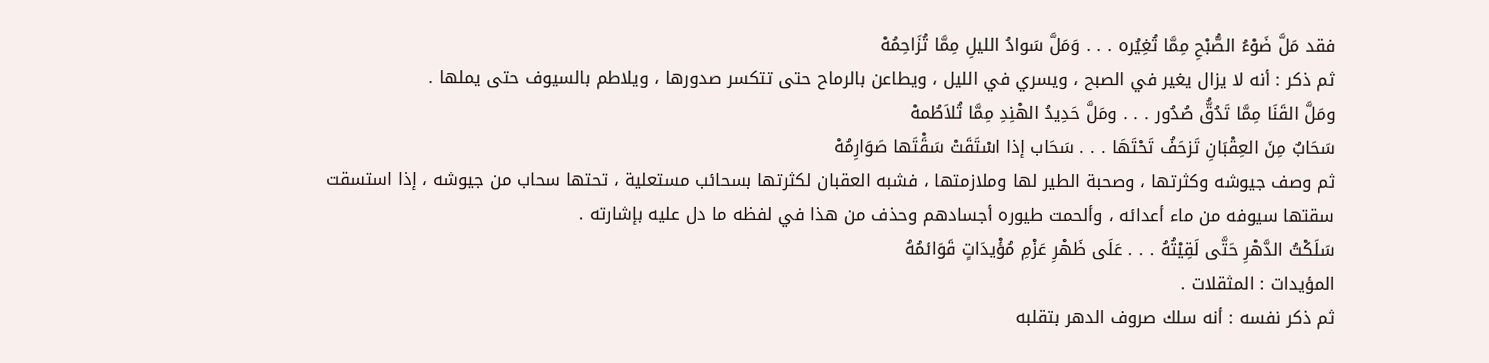فقد مَلَّ ضَوْءُ الصُّبْحِ مِمَّا تُغِيُره . . . وَمَلَّ سَوادُ الليلِ مِمَّا تُزَاحِمُهْ
ثم ذكر : أنه لا يزال يغير في الصبح ، ويسري في الليل ، ويطاعن بالرماح حتى تتكسر صدورها ، ويلاطم بالسيوف حتى يملها .
ومَلَّ القَنَا مِمَّا تَدُقُّ صُدُور . . . ومَلَّ حَدِيدُ الهْنِدِ مِمَّا تُلاَطُمهْ
سَحَابٌ مِنَ العِقْبَانِ تَزحَفُ تَحْتَهَا . . . سَحَاب إذا اسْتَقَتْ سَقَْتَها صَوَارِمُهْ
ثم وصف جيوشه وكثرتها ، وصحبة الطير لها وملازمتها ، فشبه العقبان لكثرتها بسحائب مستعلية ، تحتها سحاب من جيوشه ، إذا استسقت سقتها سيوفه من ماء أعدائه ، وألحمت طيوره أجسادهم وحذف من هذا في لفظه ما دل عليه بإشارته .
سَلَكْتُ الدَّهْرِ حَتَّى لَقِيْتُهُ . . . عَلَى ظَهْرِ عَزْمِ مُؤْيدَاتٍ قَوَائمُهُ
المؤيدات : المثقلات .
ثم ذكر نفسه : أنه سلك صروف الدهر بتقلبه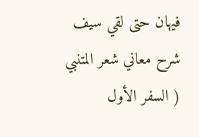فيهان حتى لقي سيف
شرح معاني شعر المتنبي ( السفر الأول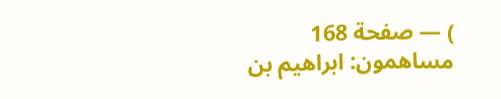) — صفحة 168
مساهمون: ابراهيم بن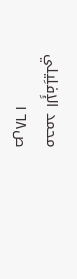محمد الإِفلِيلي
ص١٦٨